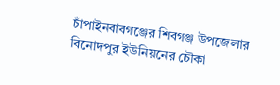চাঁপাইনবাবগঞ্জের শিবগঞ্জ উপজেলার বিনোদপুর ইউনিয়নের চৌকা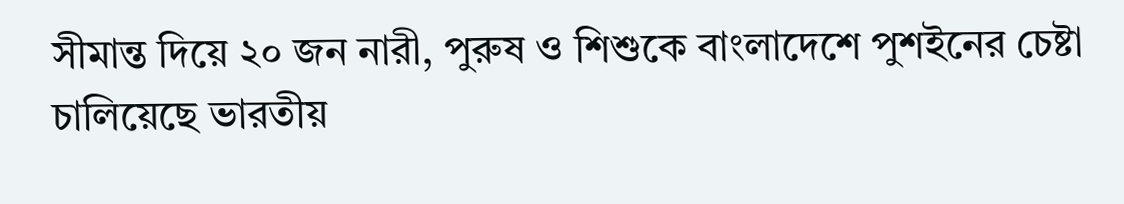সীমান্ত দিয়ে ২০ জন নারী, পুরুষ ও শিশুকে বাংলাদেশে পুশইনের চেষ্টা চালিয়েছে ভারতীয়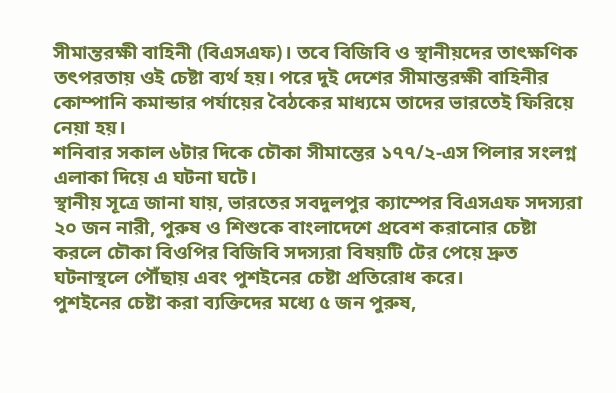সীমান্তরক্ষী বাহিনী (বিএসএফ)। তবে বিজিবি ও স্থানীয়দের তাৎক্ষণিক তৎপরতায় ওই চেষ্টা ব্যর্থ হয়। পরে দুই দেশের সীমান্তরক্ষী বাহিনীর কোম্পানি কমান্ডার পর্যায়ের বৈঠকের মাধ্যমে তাদের ভারতেই ফিরিয়ে নেয়া হয়।
শনিবার সকাল ৬টার দিকে চৌকা সীমান্তের ১৭৭/২-এস পিলার সংলগ্ন এলাকা দিয়ে এ ঘটনা ঘটে।
স্থানীয় সূত্রে জানা যায়, ভারতের সবদুলপুর ক্যাম্পের বিএসএফ সদস্যরা ২০ জন নারী, পুরুষ ও শিশুকে বাংলাদেশে প্রবেশ করানোর চেষ্টা করলে চৌকা বিওপির বিজিবি সদস্যরা বিষয়টি টের পেয়ে দ্রুত ঘটনাস্থলে পৌঁছায় এবং পুশইনের চেষ্টা প্রতিরোধ করে।
পুশইনের চেষ্টা করা ব্যক্তিদের মধ্যে ৫ জন পুরুষ,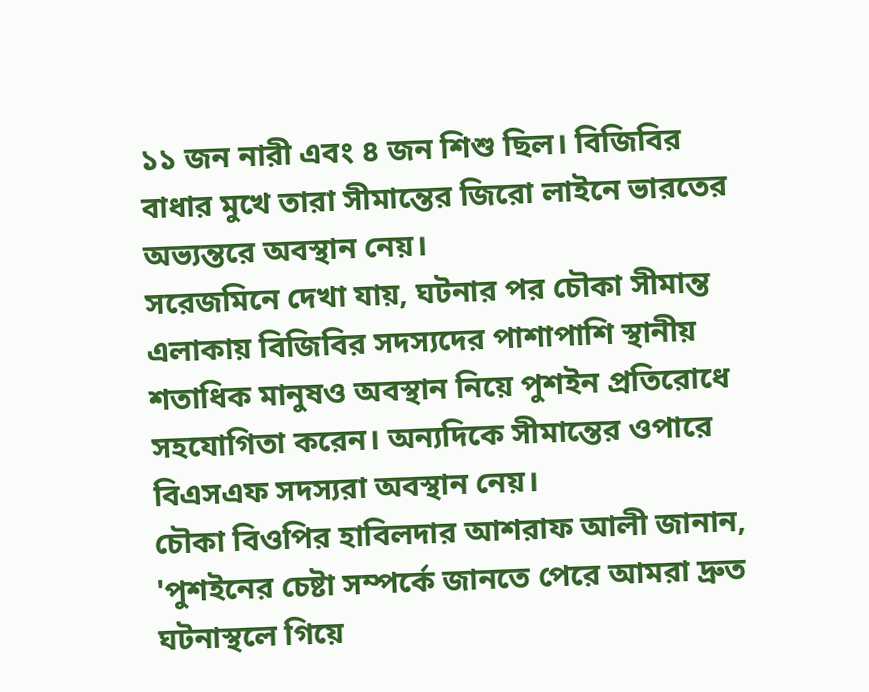১১ জন নারী এবং ৪ জন শিশু ছিল। বিজিবির বাধার মুখে তারা সীমান্তের জিরো লাইনে ভারতের অভ্যন্তরে অবস্থান নেয়।
সরেজমিনে দেখা যায়, ঘটনার পর চৌকা সীমান্ত এলাকায় বিজিবির সদস্যদের পাশাপাশি স্থানীয় শতাধিক মানুষও অবস্থান নিয়ে পুশইন প্রতিরোধে সহযোগিতা করেন। অন্যদিকে সীমান্তের ওপারে বিএসএফ সদস্যরা অবস্থান নেয়।
চৌকা বিওপির হাবিলদার আশরাফ আলী জানান, 'পুশইনের চেষ্টা সম্পর্কে জানতে পেরে আমরা দ্রুত ঘটনাস্থলে গিয়ে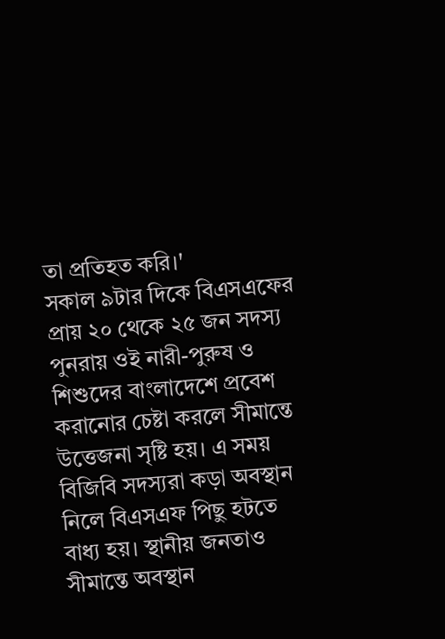তা প্রতিহত করি।'
সকাল ৯টার দিকে বিএসএফের প্রায় ২০ থেকে ২৫ জন সদস্য পুনরায় ওই নারী-পুরুষ ও শিশুদের বাংলাদেশে প্রবেশ করানোর চেষ্টা করলে সীমান্তে উত্তেজনা সৃষ্টি হয়। এ সময় বিজিবি সদস্যরা কড়া অবস্থান নিলে বিএসএফ পিছু হটতে বাধ্য হয়। স্থানীয় জনতাও সীমান্তে অবস্থান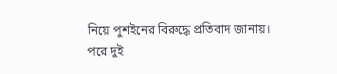নিয়ে পুশইনের বিরুদ্ধে প্রতিবাদ জানায়।
পরে দুই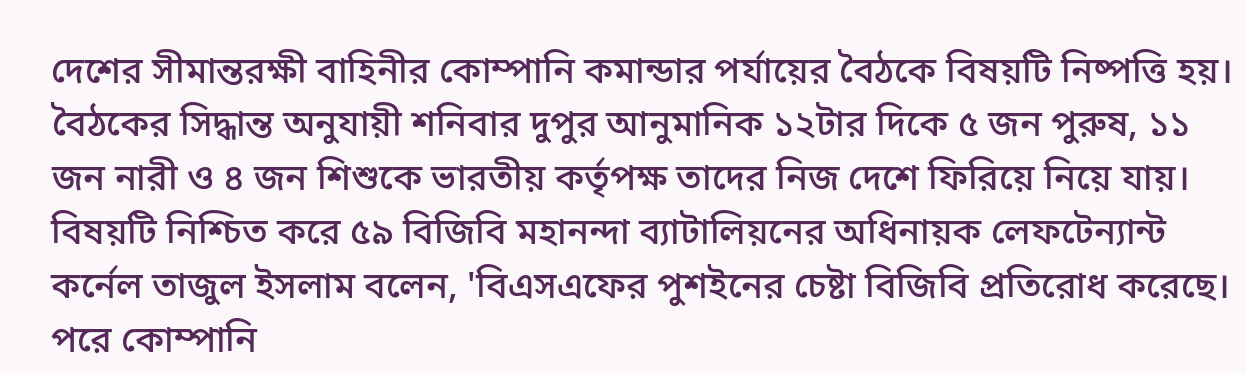দেশের সীমান্তরক্ষী বাহিনীর কোম্পানি কমান্ডার পর্যায়ের বৈঠকে বিষয়টি নিষ্পত্তি হয়। বৈঠকের সিদ্ধান্ত অনুযায়ী শনিবার দুপুর আনুমানিক ১২টার দিকে ৫ জন পুরুষ, ১১ জন নারী ও ৪ জন শিশুকে ভারতীয় কর্তৃপক্ষ তাদের নিজ দেশে ফিরিয়ে নিয়ে যায়।
বিষয়টি নিশ্চিত করে ৫৯ বিজিবি মহানন্দা ব্যাটালিয়নের অধিনায়ক লেফটেন্যান্ট কর্নেল তাজুল ইসলাম বলেন, 'বিএসএফের পুশইনের চেষ্টা বিজিবি প্রতিরোধ করেছে। পরে কোম্পানি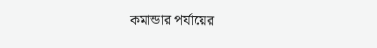কমান্ডার পর্যায়ের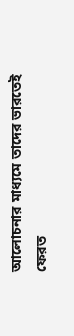আলোচনার মাধ্যমে তাদের ভারতেই ফেরত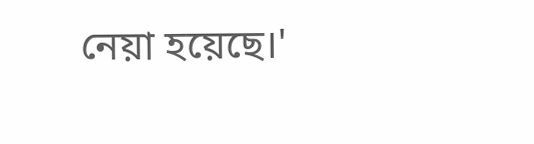নেয়া হয়েছে।'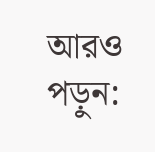আরও পড়ুন: